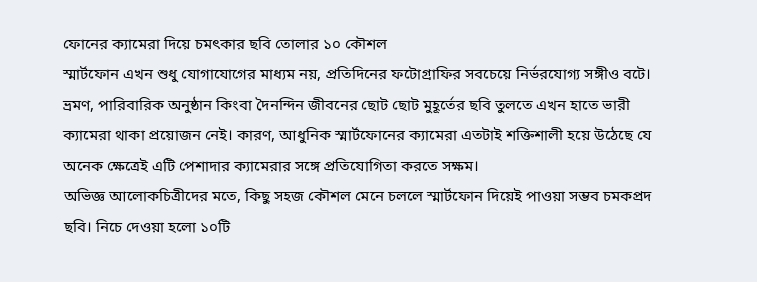ফোনের ক্যামেরা দিয়ে চমৎকার ছবি তোলার ১০ কৌশল
স্মার্টফোন এখন শুধু যোগাযোগের মাধ্যম নয়, প্রতিদিনের ফটোগ্রাফির সবচেয়ে নির্ভরযোগ্য সঙ্গীও বটে। ভ্রমণ, পারিবারিক অনুষ্ঠান কিংবা দৈনন্দিন জীবনের ছোট ছোট মুহূর্তের ছবি তুলতে এখন হাতে ভারী ক্যামেরা থাকা প্রয়োজন নেই। কারণ, আধুনিক স্মার্টফোনের ক্যামেরা এতটাই শক্তিশালী হয়ে উঠেছে যে অনেক ক্ষেত্রেই এটি পেশাদার ক্যামেরার সঙ্গে প্রতিযোগিতা করতে সক্ষম।
অভিজ্ঞ আলোকচিত্রীদের মতে, কিছু সহজ কৌশল মেনে চললে স্মার্টফোন দিয়েই পাওয়া সম্ভব চমকপ্রদ ছবি। নিচে দেওয়া হলো ১০টি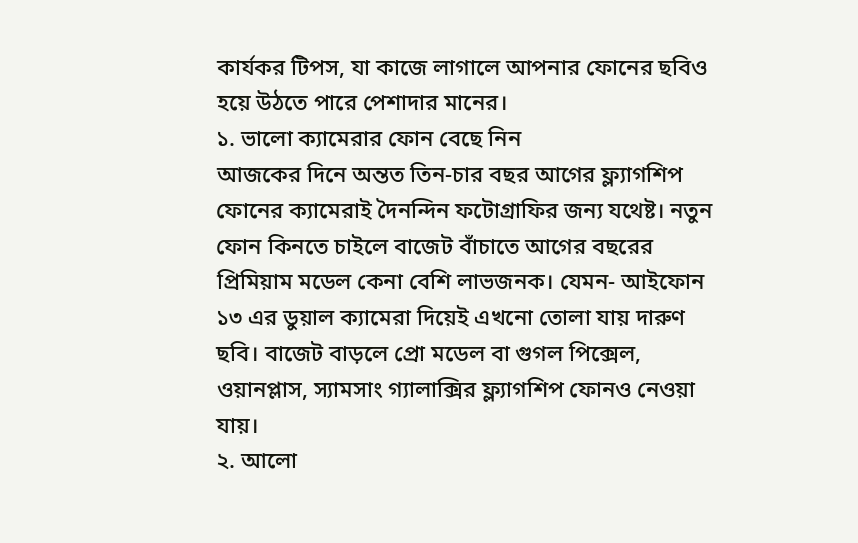কার্যকর টিপস, যা কাজে লাগালে আপনার ফোনের ছবিও হয়ে উঠতে পারে পেশাদার মানের।
১. ভালো ক্যামেরার ফোন বেছে নিন
আজকের দিনে অন্তত তিন-চার বছর আগের ফ্ল্যাগশিপ ফোনের ক্যামেরাই দৈনন্দিন ফটোগ্রাফির জন্য যথেষ্ট। নতুন ফোন কিনতে চাইলে বাজেট বাঁচাতে আগের বছরের প্রিমিয়াম মডেল কেনা বেশি লাভজনক। যেমন- আইফোন ১৩ এর ডুয়াল ক্যামেরা দিয়েই এখনো তোলা যায় দারুণ ছবি। বাজেট বাড়লে প্রো মডেল বা গুগল পিক্সেল, ওয়ানপ্লাস, স্যামসাং গ্যালাক্সির ফ্ল্যাগশিপ ফোনও নেওয়া যায়।
২. আলো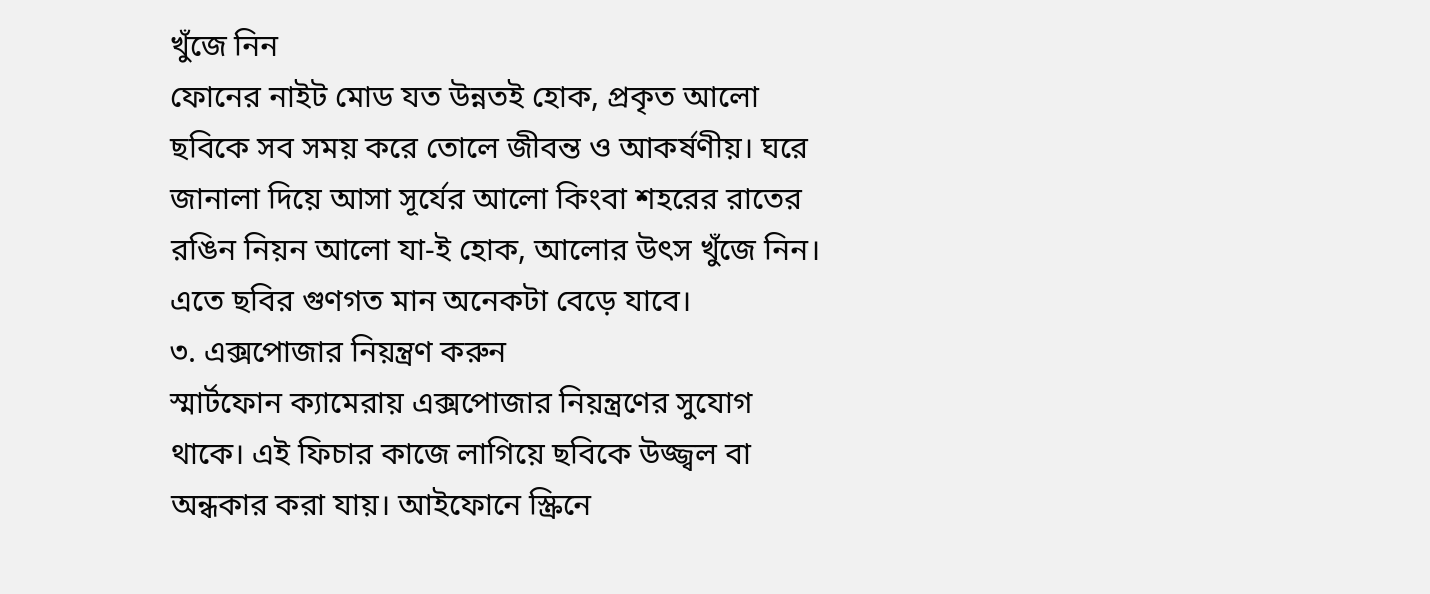খুঁজে নিন
ফোনের নাইট মোড যত উন্নতই হোক, প্রকৃত আলো ছবিকে সব সময় করে তোলে জীবন্ত ও আকর্ষণীয়। ঘরে জানালা দিয়ে আসা সূর্যের আলো কিংবা শহরের রাতের রঙিন নিয়ন আলো যা-ই হোক, আলোর উৎস খুঁজে নিন। এতে ছবির গুণগত মান অনেকটা বেড়ে যাবে।
৩. এক্সপোজার নিয়ন্ত্রণ করুন
স্মার্টফোন ক্যামেরায় এক্সপোজার নিয়ন্ত্রণের সুযোগ থাকে। এই ফিচার কাজে লাগিয়ে ছবিকে উজ্জ্বল বা অন্ধকার করা যায়। আইফোনে স্ক্রিনে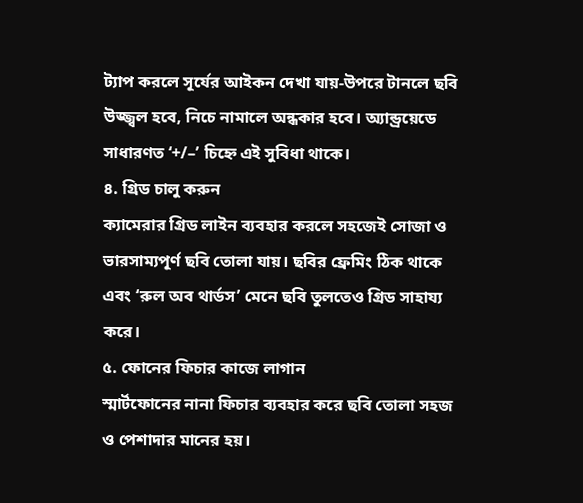ট্যাপ করলে সূর্যের আইকন দেখা যায়-উপরে টানলে ছবি উজ্জ্বল হবে, নিচে নামালে অন্ধকার হবে। অ্যান্ড্রয়েডে সাধারণত ‘+/–’ চিহ্নে এই সুবিধা থাকে।
৪. গ্রিড চালু করুন
ক্যামেরার গ্রিড লাইন ব্যবহার করলে সহজেই সোজা ও ভারসাম্যপূর্ণ ছবি তোলা যায়। ছবির ফ্রেমিং ঠিক থাকে এবং ‘রুল অব থার্ডস’ মেনে ছবি তুলতেও গ্রিড সাহায্য করে।
৫. ফোনের ফিচার কাজে লাগান
স্মার্টফোনের নানা ফিচার ব্যবহার করে ছবি তোলা সহজ ও পেশাদার মানের হয়।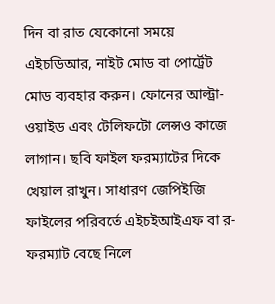দিন বা রাত যেকোনো সময়ে এইচডিআর, নাইট মোড বা পোর্ট্রেট মোড ব্যবহার করুন। ফোনের আল্ট্রা-ওয়াইড এবং টেলিফটো লেন্সও কাজে লাগান। ছবি ফাইল ফরম্যাটের দিকে খেয়াল রাখুন। সাধারণ জেপিইজি ফাইলের পরিবর্তে এইচইআইএফ বা র-ফরম্যাট বেছে নিলে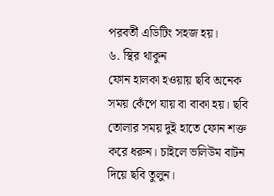পরবর্তী এডিটিং সহজ হয়।
৬. স্থির থাকুন
ফোন হালকা হওয়ায় ছবি অনেক সময় কেঁপে যায় বা বাকা হয়। ছবি তোলার সময় দুই হাতে ফোন শক্ত করে ধরুন। চাইলে ভলিউম বাটন দিয়ে ছবি তুলুন।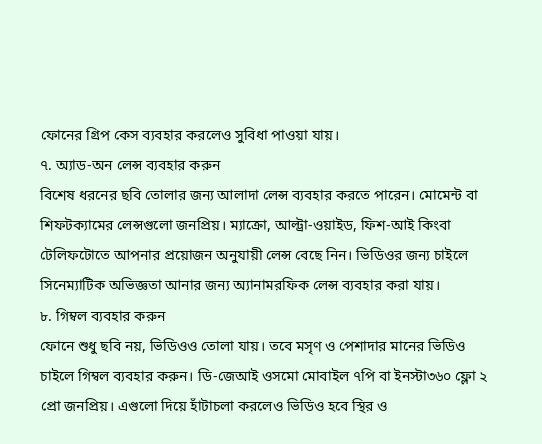ফোনের গ্রিপ কেস ব্যবহার করলেও সুবিধা পাওয়া যায়।
৭. অ্যাড-অন লেন্স ব্যবহার করুন
বিশেষ ধরনের ছবি তোলার জন্য আলাদা লেন্স ব্যবহার করতে পারেন। মোমেন্ট বা শিফটক্যামের লেন্সগুলো জনপ্রিয়। ম্যাক্রো, আল্ট্রা-ওয়াইড, ফিশ-আই কিংবা টেলিফটোতে আপনার প্রয়োজন অনুযায়ী লেন্স বেছে নিন। ভিডিওর জন্য চাইলে সিনেম্যাটিক অভিজ্ঞতা আনার জন্য অ্যানামরফিক লেন্স ব্যবহার করা যায়।
৮. গিম্বল ব্যবহার করুন
ফোনে শুধু ছবি নয়, ভিডিওও তোলা যায়। তবে মসৃণ ও পেশাদার মানের ভিডিও চাইলে গিম্বল ব্যবহার করুন। ডি-জেআই ওসমো মোবাইল ৭পি বা ইনস্টা৩৬০ ফ্লো ২ প্রো জনপ্রিয়। এগুলো দিয়ে হাঁটাচলা করলেও ভিডিও হবে স্থির ও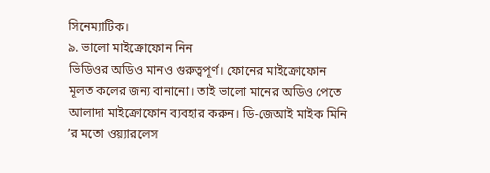সিনেম্যাটিক।
৯. ভালো মাইক্রোফোন নিন
ভিডিওর অডিও মানও গুরুত্বপূর্ণ। ফোনের মাইক্রোফোন মূলত কলের জন্য বানানো। তাই ভালো মানের অডিও পেতে আলাদা মাইক্রোফোন ব্যবহার করুন। ডি-জেআই মাইক মিনি ’র মতো ওয়্যারলেস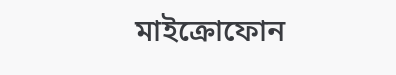মাইক্রোফোন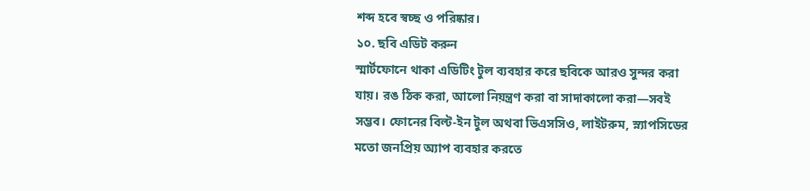শব্দ হবে স্বচ্ছ ও পরিষ্কার।
১০. ছবি এডিট করুন
স্মার্টফোনে থাকা এডিটিং টুল ব্যবহার করে ছবিকে আরও সুন্দর করা যায়। রঙ ঠিক করা, আলো নিয়ন্ত্রণ করা বা সাদাকালো করা—সবই সম্ভব। ফোনের বিল্ট-ইন টুল অথবা ভিএসসিও, লাইটরুম, স্ন্যাপসিডের মতো জনপ্রিয় অ্যাপ ব্যবহার করতে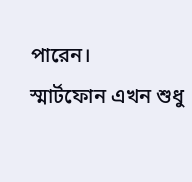পারেন।
স্মার্টফোন এখন শুধু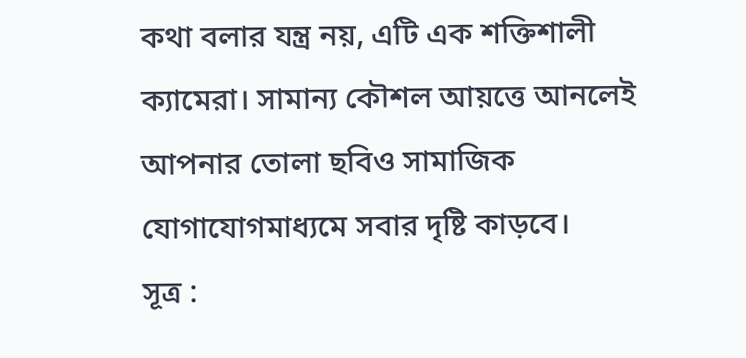কথা বলার যন্ত্র নয়, এটি এক শক্তিশালী ক্যামেরা। সামান্য কৌশল আয়ত্তে আনলেই আপনার তোলা ছবিও সামাজিক যোগাযোগমাধ্যমে সবার দৃষ্টি কাড়বে।
সূত্র :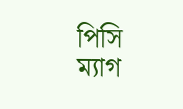পিসি ম্যাগ